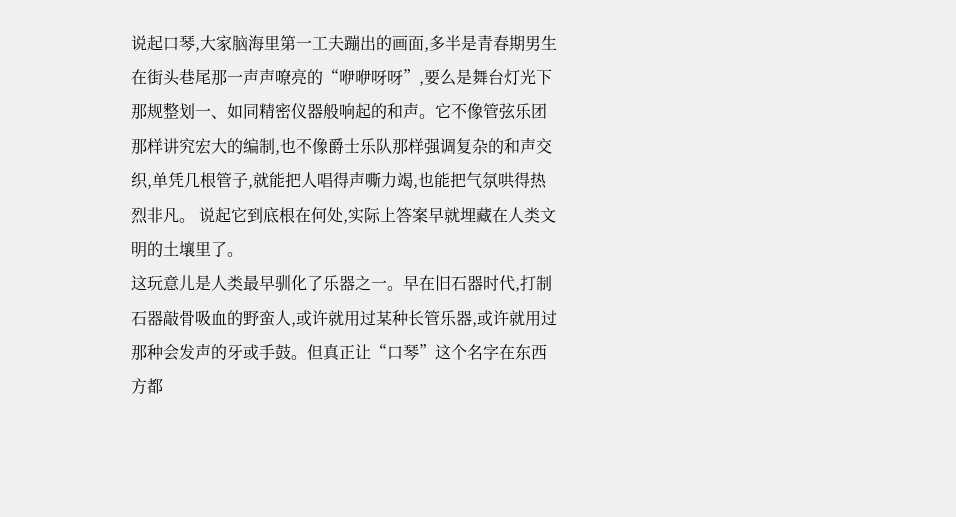说起口琴,大家脑海里第一工夫蹦出的画面,多半是青春期男生在街头巷尾那一声声嘹亮的“咿咿呀呀”,要么是舞台灯光下那规整划一、如同精密仪器般响起的和声。它不像管弦乐团那样讲究宏大的编制,也不像爵士乐队那样强调复杂的和声交织,单凭几根管子,就能把人唱得声嘶力竭,也能把气氛哄得热烈非凡。 说起它到底根在何处,实际上答案早就埋藏在人类文明的土壤里了。
这玩意儿是人类最早驯化了乐器之一。早在旧石器时代,打制石器敲骨吸血的野蛮人,或许就用过某种长管乐器,或许就用过那种会发声的牙或手鼓。但真正让“口琴”这个名字在东西方都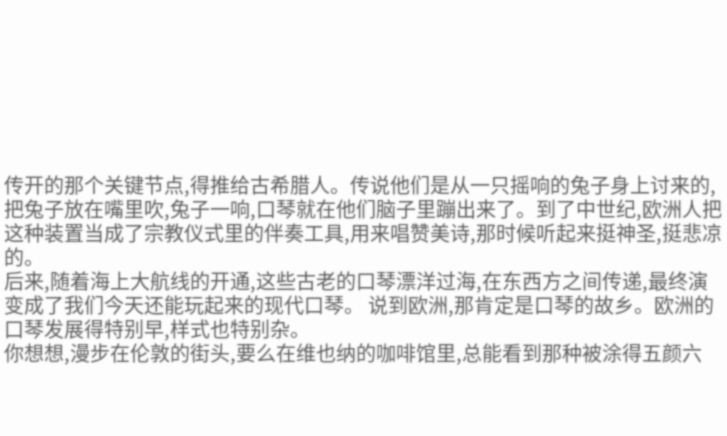传开的那个关键节点,得推给古希腊人。传说他们是从一只摇响的兔子身上讨来的,把兔子放在嘴里吹,兔子一响,口琴就在他们脑子里蹦出来了。到了中世纪,欧洲人把这种装置当成了宗教仪式里的伴奏工具,用来唱赞美诗,那时候听起来挺神圣,挺悲凉的。
后来,随着海上大航线的开通,这些古老的口琴漂洋过海,在东西方之间传递,最终演变成了我们今天还能玩起来的现代口琴。 说到欧洲,那肯定是口琴的故乡。欧洲的口琴发展得特别早,样式也特别杂。
你想想,漫步在伦敦的街头,要么在维也纳的咖啡馆里,总能看到那种被涂得五颜六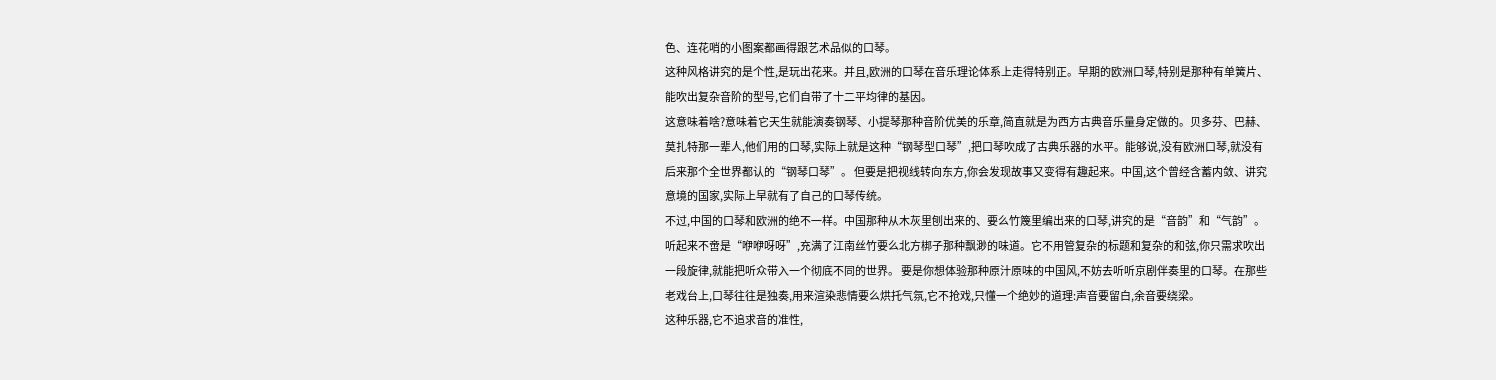色、连花哨的小图案都画得跟艺术品似的口琴。
这种风格讲究的是个性,是玩出花来。并且,欧洲的口琴在音乐理论体系上走得特别正。早期的欧洲口琴,特别是那种有单簧片、能吹出复杂音阶的型号,它们自带了十二平均律的基因。
这意味着啥?意味着它天生就能演奏钢琴、小提琴那种音阶优美的乐章,简直就是为西方古典音乐量身定做的。贝多芬、巴赫、莫扎特那一辈人,他们用的口琴,实际上就是这种“钢琴型口琴”,把口琴吹成了古典乐器的水平。能够说,没有欧洲口琴,就没有后来那个全世界都认的“钢琴口琴”。 但要是把视线转向东方,你会发现故事又变得有趣起来。中国,这个曾经含蓄内敛、讲究意境的国家,实际上早就有了自己的口琴传统。
不过,中国的口琴和欧洲的绝不一样。中国那种从木灰里刨出来的、要么竹篾里编出来的口琴,讲究的是“音韵”和“气韵”。
听起来不啻是“咿咿呀呀”,充满了江南丝竹要么北方梆子那种飘渺的味道。它不用管复杂的标题和复杂的和弦,你只需求吹出一段旋律,就能把听众带入一个彻底不同的世界。 要是你想体验那种原汁原味的中国风,不妨去听听京剧伴奏里的口琴。在那些老戏台上,口琴往往是独奏,用来渲染悲情要么烘托气氛,它不抢戏,只懂一个绝妙的道理:声音要留白,余音要绕梁。
这种乐器,它不追求音的准性,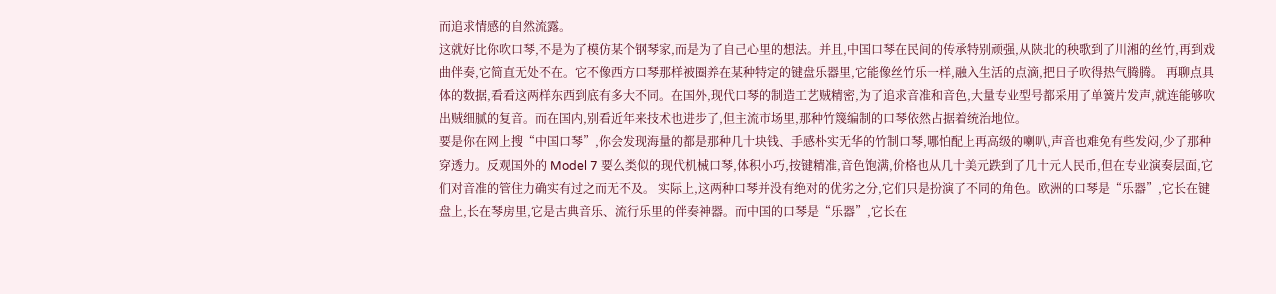而追求情感的自然流露。
这就好比你吹口琴,不是为了模仿某个钢琴家,而是为了自己心里的想法。并且,中国口琴在民间的传承特别顽强,从陕北的秧歌到了川湘的丝竹,再到戏曲伴奏,它简直无处不在。它不像西方口琴那样被圈养在某种特定的键盘乐器里,它能像丝竹乐一样,融入生活的点滴,把日子吹得热气腾腾。 再聊点具体的数据,看看这两样东西到底有多大不同。在国外,现代口琴的制造工艺贼精密,为了追求音准和音色,大量专业型号都采用了单簧片发声,就连能够吹出贼细腻的复音。而在国内,别看近年来技术也进步了,但主流市场里,那种竹篾编制的口琴依然占据着统治地位。
要是你在网上搜“中国口琴”,你会发现海量的都是那种几十块钱、手感朴实无华的竹制口琴,哪怕配上再高级的喇叭,声音也难免有些发闷,少了那种穿透力。反观国外的 Model 7 要么类似的现代机械口琴,体积小巧,按键精准,音色饱满,价格也从几十美元跌到了几十元人民币,但在专业演奏层面,它们对音准的管住力确实有过之而无不及。 实际上,这两种口琴并没有绝对的优劣之分,它们只是扮演了不同的角色。欧洲的口琴是“乐器”,它长在键盘上,长在琴房里,它是古典音乐、流行乐里的伴奏神器。而中国的口琴是“乐器”,它长在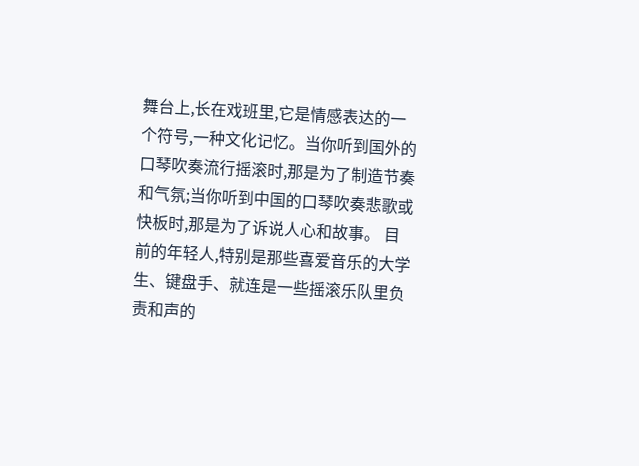舞台上,长在戏班里,它是情感表达的一个符号,一种文化记忆。当你听到国外的口琴吹奏流行摇滚时,那是为了制造节奏和气氛;当你听到中国的口琴吹奏悲歌或快板时,那是为了诉说人心和故事。 目前的年轻人,特别是那些喜爱音乐的大学生、键盘手、就连是一些摇滚乐队里负责和声的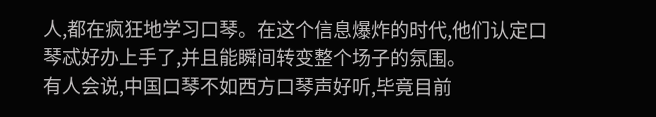人,都在疯狂地学习口琴。在这个信息爆炸的时代,他们认定口琴忒好办上手了,并且能瞬间转变整个场子的氛围。
有人会说,中国口琴不如西方口琴声好听,毕竟目前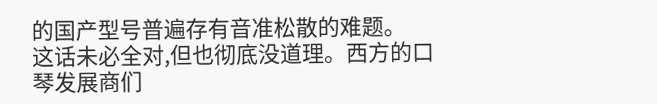的国产型号普遍存有音准松散的难题。
这话未必全对,但也彻底没道理。西方的口琴发展商们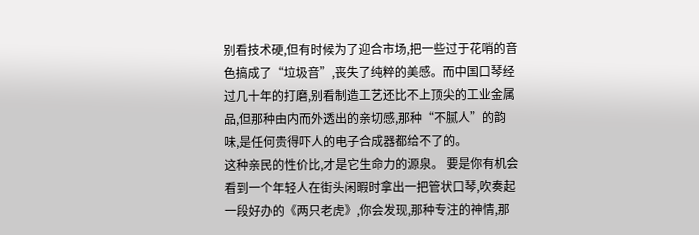别看技术硬,但有时候为了迎合市场,把一些过于花哨的音色搞成了“垃圾音”,丧失了纯粹的美感。而中国口琴经过几十年的打磨,别看制造工艺还比不上顶尖的工业金属品,但那种由内而外透出的亲切感,那种“不腻人”的韵味,是任何贵得吓人的电子合成器都给不了的。
这种亲民的性价比,才是它生命力的源泉。 要是你有机会看到一个年轻人在街头闲暇时拿出一把管状口琴,吹奏起一段好办的《两只老虎》,你会发现,那种专注的神情,那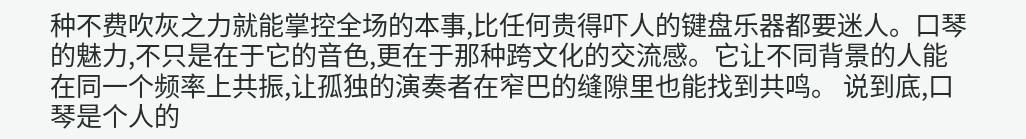种不费吹灰之力就能掌控全场的本事,比任何贵得吓人的键盘乐器都要迷人。口琴的魅力,不只是在于它的音色,更在于那种跨文化的交流感。它让不同背景的人能在同一个频率上共振,让孤独的演奏者在窄巴的缝隙里也能找到共鸣。 说到底,口琴是个人的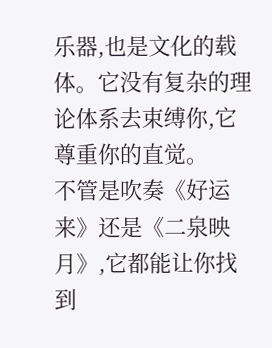乐器,也是文化的载体。它没有复杂的理论体系去束缚你,它尊重你的直觉。
不管是吹奏《好运来》还是《二泉映月》,它都能让你找到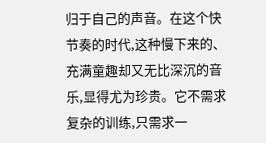归于自己的声音。在这个快节奏的时代,这种慢下来的、充满童趣却又无比深沉的音乐,显得尤为珍贵。它不需求复杂的训练,只需求一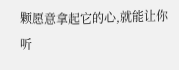颗愿意拿起它的心,就能让你听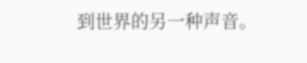到世界的另一种声音。